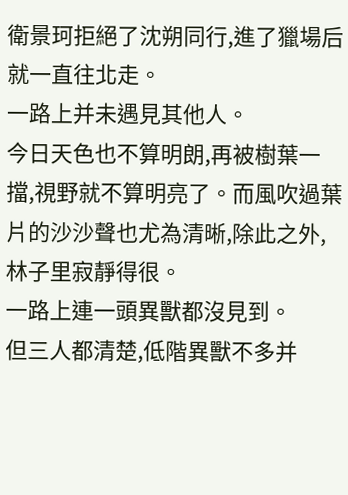衛景珂拒絕了沈朔同行,進了獵場后就一直往北走。
一路上并未遇見其他人。
今日天色也不算明朗,再被樹葉一擋,視野就不算明亮了。而風吹過葉片的沙沙聲也尤為清晰,除此之外,林子里寂靜得很。
一路上連一頭異獸都沒見到。
但三人都清楚,低階異獸不多并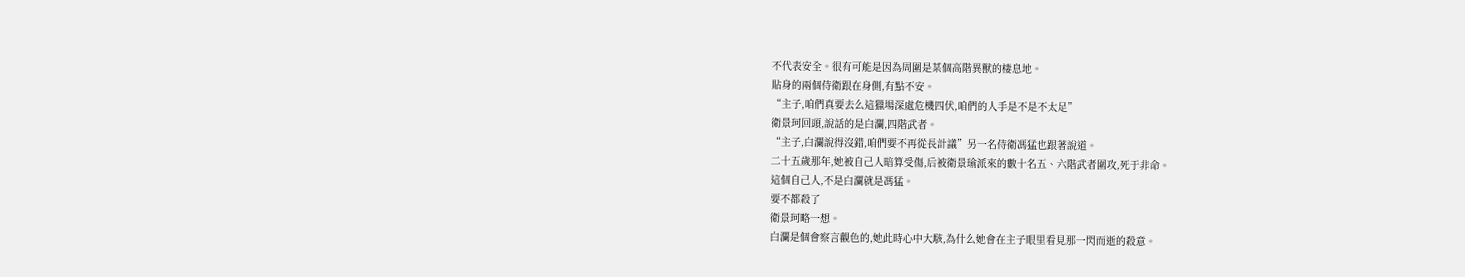不代表安全。很有可能是因為周圍是某個高階異獸的棲息地。
貼身的兩個侍衛跟在身側,有點不安。
“主子,咱們真要去么這獵場深處危機四伏,咱們的人手是不是不太足”
衛景珂回頭,說話的是白瀾,四階武者。
“主子,白瀾說得沒錯,咱們要不再從長計議”另一名侍衛馮猛也跟著說道。
二十五歲那年,她被自己人暗算受傷,后被衛景瑜派來的數十名五、六階武者圍攻,死于非命。
這個自己人,不是白瀾就是馮猛。
要不都殺了
衛景珂略一想。
白瀾是個會察言觀色的,她此時心中大駭,為什么她會在主子眼里看見那一閃而逝的殺意。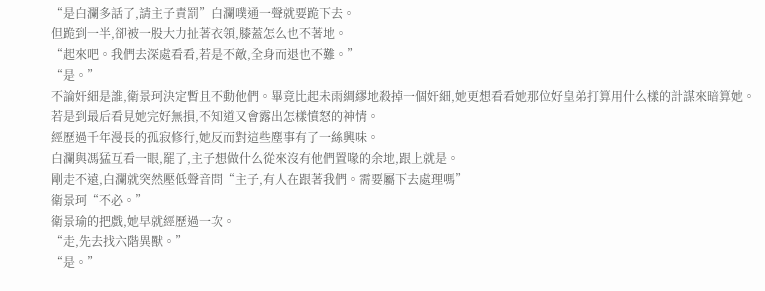“是白瀾多話了,請主子責罰”白瀾噗通一聲就要跪下去。
但跪到一半,卻被一股大力扯著衣領,膝蓋怎么也不著地。
“起來吧。我們去深處看看,若是不敵,全身而退也不難。”
“是。”
不論奸細是誰,衛景珂決定暫且不動他們。畢竟比起未雨綢繆地殺掉一個奸細,她更想看看她那位好皇弟打算用什么樣的計謀來暗算她。
若是到最后看見她完好無損,不知道又會露出怎樣憤怒的神情。
經歷過千年漫長的孤寂修行,她反而對這些塵事有了一絲興味。
白瀾與馮猛互看一眼,罷了,主子想做什么從來沒有他們置喙的余地,跟上就是。
剛走不遠,白瀾就突然壓低聲音問“主子,有人在跟著我們。需要屬下去處理嗎”
衛景珂“不必。”
衛景瑜的把戲,她早就經歷過一次。
“走,先去找六階異獸。”
“是。”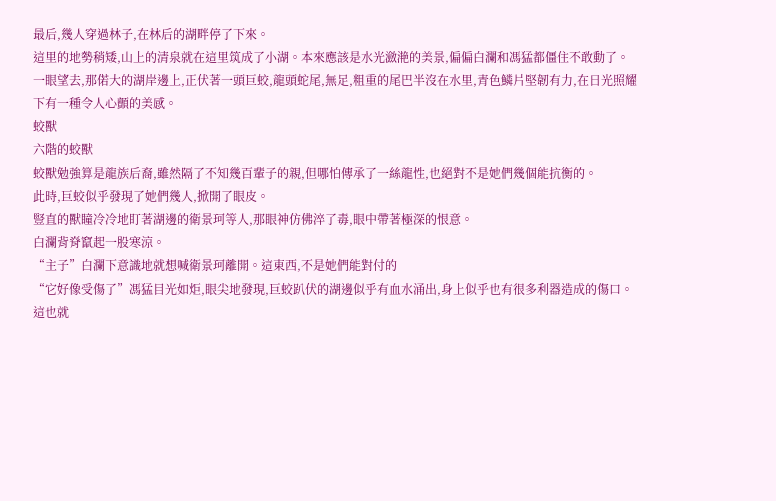最后,幾人穿過林子,在林后的湖畔停了下來。
這里的地勢稍矮,山上的清泉就在這里筑成了小湖。本來應該是水光瀲滟的美景,偏偏白瀾和馮猛都僵住不敢動了。
一眼望去,那偌大的湖岸邊上,正伏著一頭巨蛟,龍頭蛇尾,無足,粗重的尾巴半沒在水里,青色鱗片堅韌有力,在日光照耀下有一種令人心顫的美感。
蛟獸
六階的蛟獸
蛟獸勉強算是龍族后裔,雖然隔了不知幾百輩子的親,但哪怕傳承了一絲龍性,也絕對不是她們幾個能抗衡的。
此時,巨蛟似乎發現了她們幾人,掀開了眼皮。
豎直的獸瞳冷冷地盯著湖邊的衛景珂等人,那眼神仿佛淬了毒,眼中帶著極深的恨意。
白瀾背脊竄起一股寒涼。
“主子”白瀾下意識地就想喊衛景珂離開。這東西,不是她們能對付的
“它好像受傷了”馮猛目光如炬,眼尖地發現,巨蛟趴伏的湖邊似乎有血水涌出,身上似乎也有很多利器造成的傷口。
這也就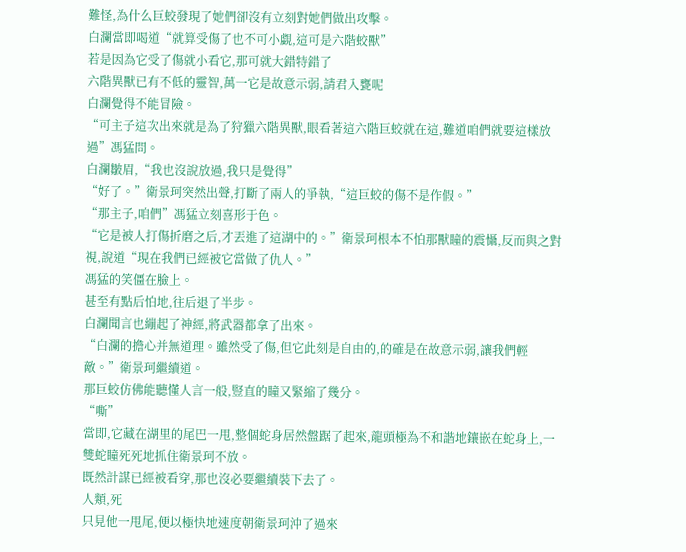難怪,為什么巨蛟發現了她們卻沒有立刻對她們做出攻擊。
白瀾當即喝道“就算受傷了也不可小覷,這可是六階蛟獸”
若是因為它受了傷就小看它,那可就大錯特錯了
六階異獸已有不低的靈智,萬一它是故意示弱,請君入甕呢
白瀾覺得不能冒險。
“可主子這次出來就是為了狩獵六階異獸,眼看著這六階巨蛟就在這,難道咱們就要這樣放過”馮猛問。
白瀾皺眉,“我也沒說放過,我只是覺得”
“好了。”衛景珂突然出聲,打斷了兩人的爭執,“這巨蛟的傷不是作假。”
“那主子,咱們”馮猛立刻喜形于色。
“它是被人打傷折磨之后,才丟進了這湖中的。”衛景珂根本不怕那獸瞳的震懾,反而與之對視,說道“現在我們已經被它當做了仇人。”
馮猛的笑僵在臉上。
甚至有點后怕地,往后退了半步。
白瀾聞言也繃起了神經,將武器都拿了出來。
“白瀾的擔心并無道理。雖然受了傷,但它此刻是自由的,的確是在故意示弱,讓我們輕敵。”衛景珂繼續道。
那巨蛟仿佛能聽懂人言一般,豎直的瞳又緊縮了幾分。
“嘶”
當即,它藏在湖里的尾巴一甩,整個蛇身居然盤踞了起來,龍頭極為不和諧地鑲嵌在蛇身上,一雙蛇瞳死死地抓住衛景珂不放。
既然計謀已經被看穿,那也沒必要繼續裝下去了。
人類,死
只見他一甩尾,便以極快地速度朝衛景珂沖了過來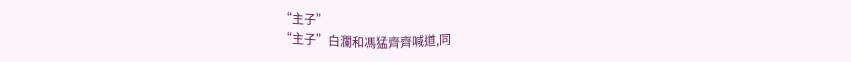“主子”
“主子”白瀾和馮猛齊齊喊道,同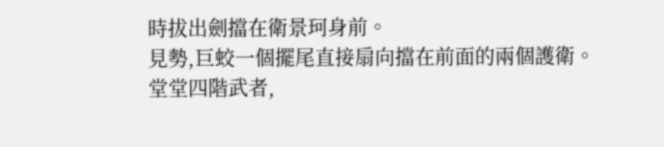時拔出劍擋在衛景珂身前。
見勢,巨蛟一個擺尾直接扇向擋在前面的兩個護衛。
堂堂四階武者,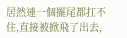居然連一個擺尾都扛不住,直接被掀飛了出去,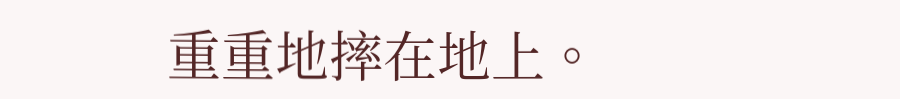重重地摔在地上。